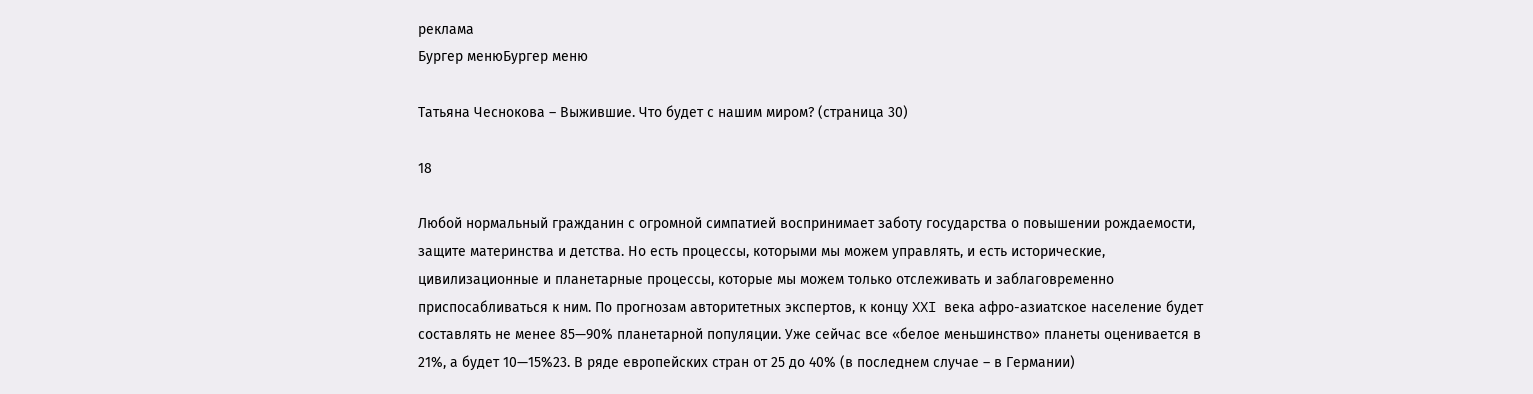реклама
Бургер менюБургер меню

Татьяна Чеснокова – Выжившие. Что будет с нашим миром? (страница 30)

18

Любой нормальный гражданин с огромной симпатией воспринимает заботу государства о повышении рождаемости, защите материнства и детства. Но есть процессы, которыми мы можем управлять, и есть исторические, цивилизационные и планетарные процессы, которые мы можем только отслеживать и заблаговременно приспосабливаться к ним. По прогнозам авторитетных экспертов, к концу XXI века афро-азиатское население будет составлять не менее 85—90% планетарной популяции. Уже сейчас все «белое меньшинство» планеты оценивается в 21%, а будет 10—15%23. В ряде европейских стран от 25 до 40% (в последнем случае – в Германии)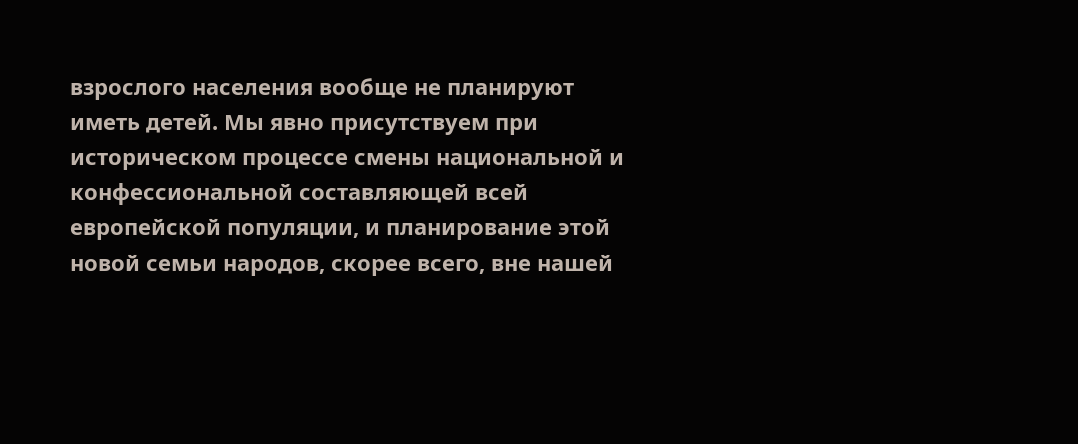взрослого населения вообще не планируют иметь детей. Мы явно присутствуем при историческом процессе смены национальной и конфессиональной составляющей всей европейской популяции, и планирование этой новой семьи народов, скорее всего, вне нашей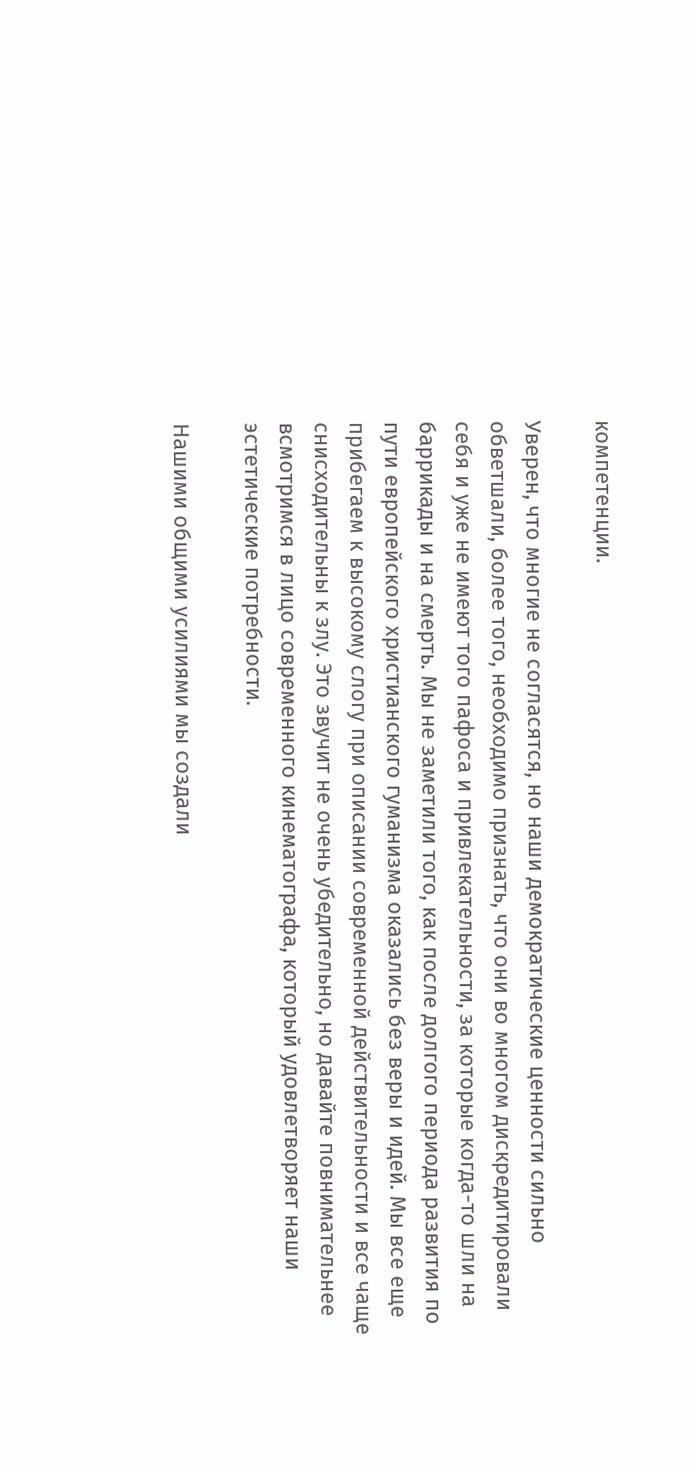компетенции.

Уверен, что многие не согласятся, но наши демократические ценности сильно обветшали, более того, необходимо признать, что они во многом дискредитировали себя и уже не имеют того пафоса и привлекательности, за которые когда-то шли на баррикады и на смерть. Мы не заметили того, как после долгого периода развития по пути европейского христианского гуманизма оказались без веры и идей. Мы все еще прибегаем к высокому слогу при описании современной действительности и все чаще снисходительны к злу. Это звучит не очень убедительно, но давайте повнимательнее всмотримся в лицо современного кинематографа, который удовлетворяет наши эстетические потребности.

Нашими общими усилиями мы создали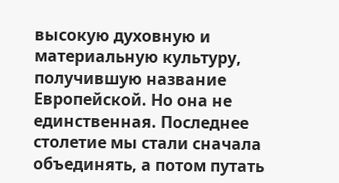высокую духовную и материальную культуру, получившую название Европейской. Но она не единственная. Последнее столетие мы стали сначала объединять, а потом путать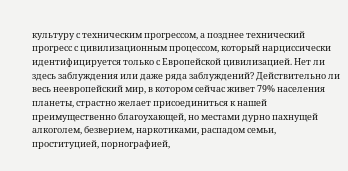культуру с техническим прогрессом, а позднее технический прогресс с цивилизационным процессом, который нарциссически идентифицируется только с Европейской цивилизацией. Нет ли здесь заблуждения или даже ряда заблуждений? Действительно ли весь неевропейский мир, в котором сейчас живет 79% населения планеты, страстно желает присоединиться к нашей преимущественно благоухающей, но местами дурно пахнущей алкоголем, безверием, наркотиками, распадом семьи, проституцией, порнографией,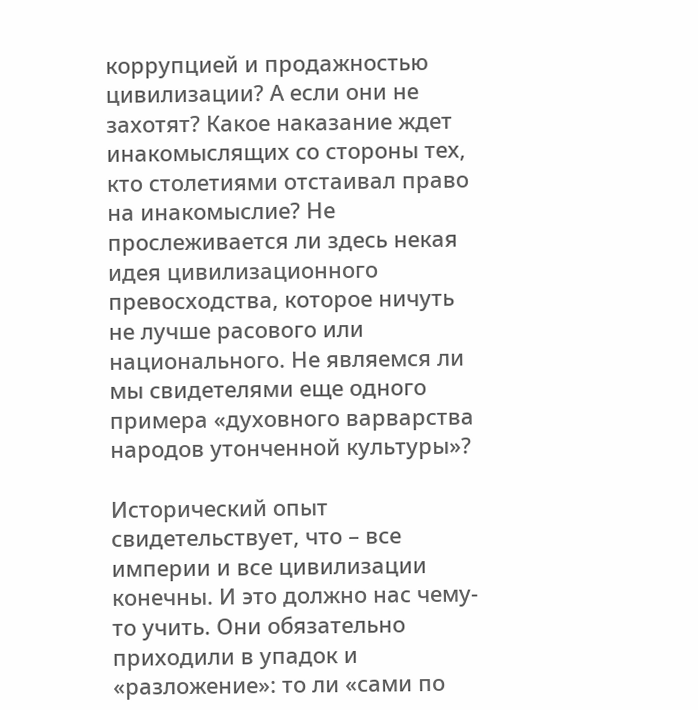коррупцией и продажностью цивилизации? А если они не захотят? Какое наказание ждет инакомыслящих со стороны тех, кто столетиями отстаивал право на инакомыслие? Не прослеживается ли здесь некая идея цивилизационного превосходства, которое ничуть не лучше расового или национального. Не являемся ли мы свидетелями еще одного примера «духовного варварства народов утонченной культуры»?

Исторический опыт свидетельствует, что – все империи и все цивилизации конечны. И это должно нас чему-то учить. Они обязательно приходили в упадок и «разложение»: то ли «сами по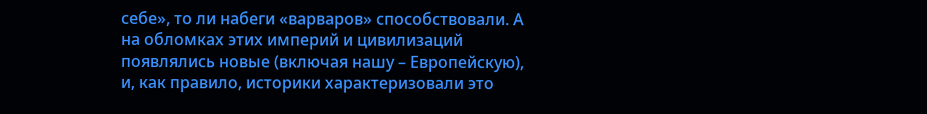себе», то ли набеги «варваров» способствовали. А на обломках этих империй и цивилизаций появлялись новые (включая нашу – Европейскую), и, как правило, историки характеризовали это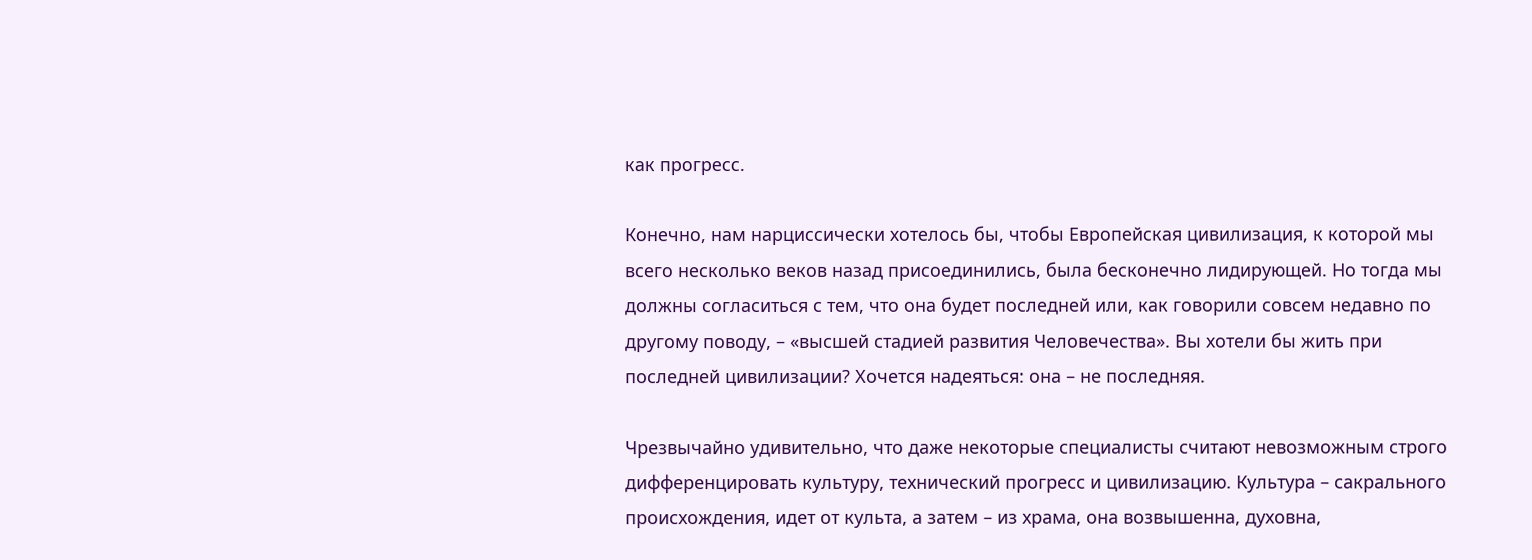как прогресс.

Конечно, нам нарциссически хотелось бы, чтобы Европейская цивилизация, к которой мы всего несколько веков назад присоединились, была бесконечно лидирующей. Но тогда мы должны согласиться с тем, что она будет последней или, как говорили совсем недавно по другому поводу, – «высшей стадией развития Человечества». Вы хотели бы жить при последней цивилизации? Хочется надеяться: она – не последняя.

Чрезвычайно удивительно, что даже некоторые специалисты считают невозможным строго дифференцировать культуру, технический прогресс и цивилизацию. Культура – сакрального происхождения, идет от культа, а затем – из храма, она возвышенна, духовна,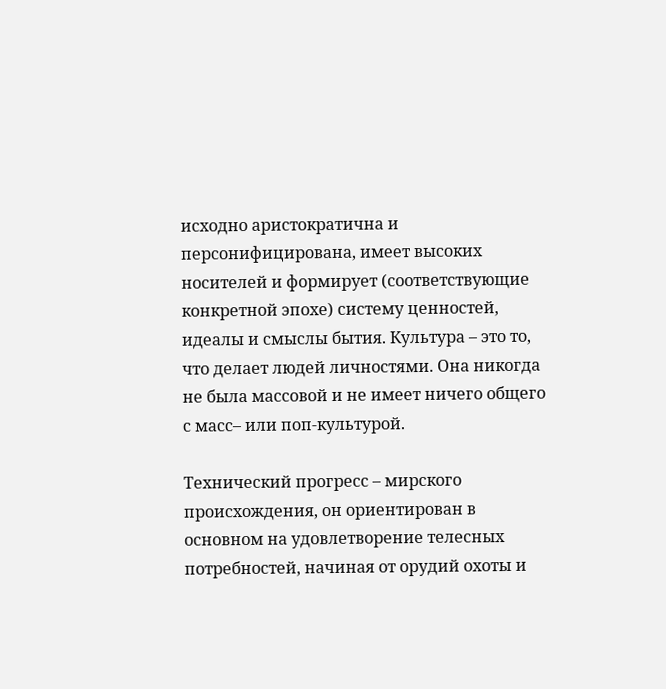исходно аристократична и персонифицирована, имеет высоких носителей и формирует (соответствующие конкретной эпохе) систему ценностей, идеалы и смыслы бытия. Культура – это то, что делает людей личностями. Она никогда не была массовой и не имеет ничего общего с масс– или поп-культурой.

Технический прогресс – мирского происхождения, он ориентирован в основном на удовлетворение телесных потребностей, начиная от орудий охоты и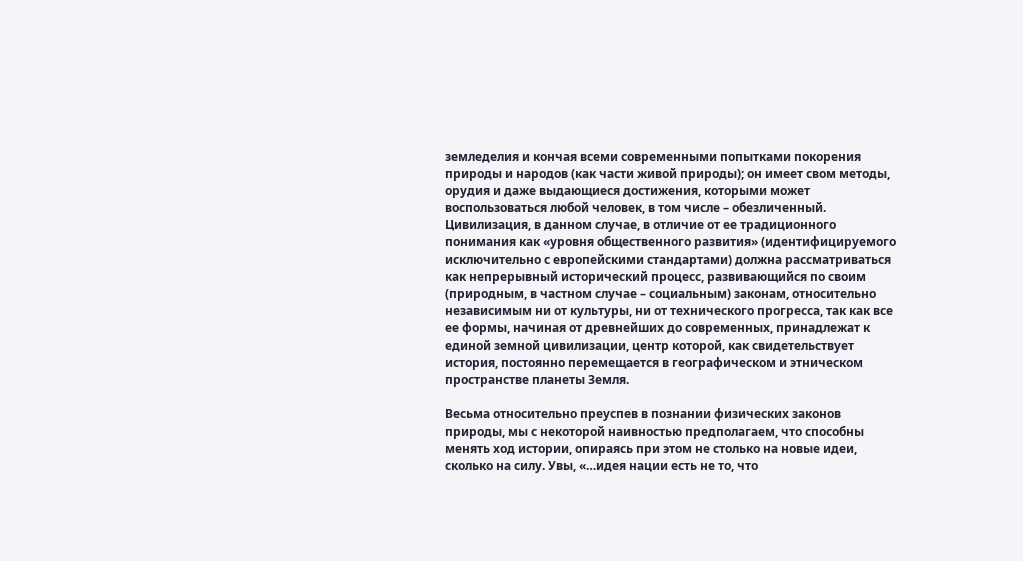земледелия и кончая всеми современными попытками покорения природы и народов (как части живой природы); он имеет свом методы, орудия и даже выдающиеся достижения, которыми может воспользоваться любой человек, в том числе – обезличенный. Цивилизация, в данном случае, в отличие от ее традиционного понимания как «уровня общественного развития» (идентифицируемого исключительно с европейскими стандартами) должна рассматриваться как непрерывный исторический процесс, развивающийся по своим (природным, в частном случае – социальным) законам, относительно независимым ни от культуры, ни от технического прогресса, так как все ее формы, начиная от древнейших до современных, принадлежат к единой земной цивилизации, центр которой, как свидетельствует история, постоянно перемещается в географическом и этническом пространстве планеты Земля.

Весьма относительно преуспев в познании физических законов природы, мы с некоторой наивностью предполагаем, что способны менять ход истории, опираясь при этом не столько на новые идеи, сколько на силу. Увы, «…идея нации есть не то, что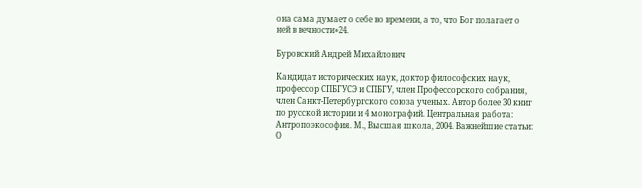она сама думает о себе во времени, а то, что Бог полагает о ней в вечности»24.

Буровский Андрей Михайлович

Кандидат исторических наук, доктор философских наук, профессор СПБГУСЭ и СПБГУ, член Профессорского собрания, член Санкт-Петербургского союза ученых. Автор более 30 книг по русской истории и 4 монографий. Центральная работа: Антропоэкософия. М., Высшая школа, 2004. Важнейшие статьи: О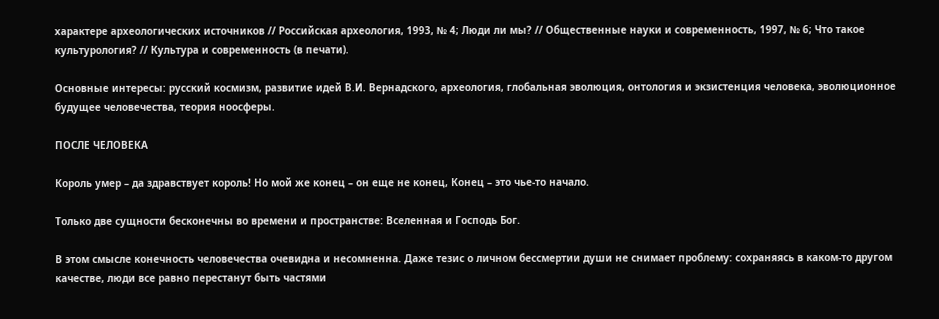характере археологических источников // Российская археология, 1993, № 4; Люди ли мы? // Общественные науки и современность, 1997, № 6; Что такое культурология? // Культура и современность (в печати).

Основные интересы: русский космизм, развитие идей В.И. Вернадского, археология, глобальная эволюция, онтология и экзистенция человека, эволюционное будущее человечества, теория ноосферы.

ПОСЛЕ ЧЕЛОВЕКА

Король умер – да здравствует король! Но мой же конец – он еще не конец, Конец – это чье-то начало.

Только две сущности бесконечны во времени и пространстве: Вселенная и Господь Бог.

В этом смысле конечность человечества очевидна и несомненна. Даже тезис о личном бессмертии души не снимает проблему: сохраняясь в каком-то другом качестве, люди все равно перестанут быть частями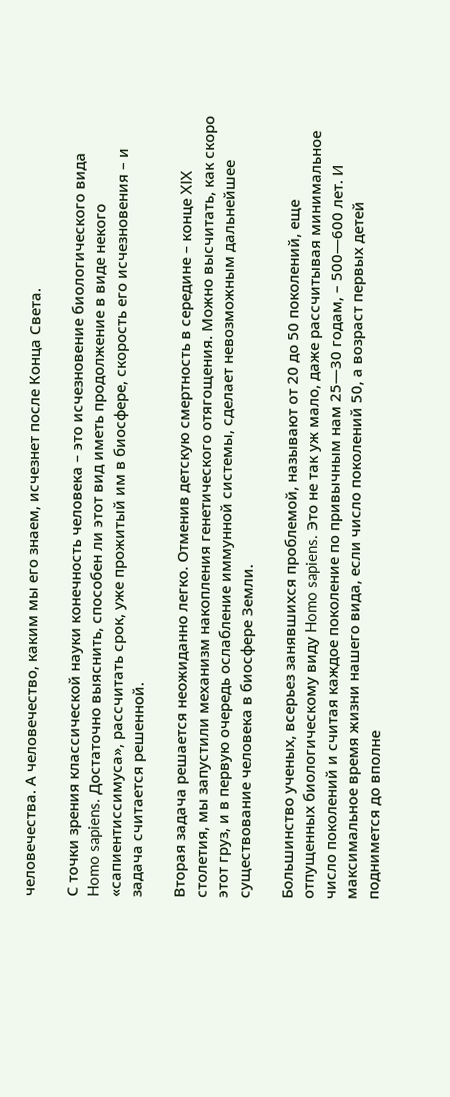человечества. А человечество, каким мы его знаем, исчезнет после Конца Света.

С точки зрения классической науки конечность человека – это исчезновение биологического вида Homo sapiens. Достаточно выяснить, способен ли этот вид иметь продолжение в виде некого «сапиентиссимуса», рассчитать срок, уже прожитый им в биосфере, скорость его исчезновения – и задача считается решенной.

Вторая задача решается неожиданно легко. Отменив детскую смертность в середине – конце XIX столетия, мы запустили механизм накопления генетического отягощения. Можно высчитать, как скоро этот груз, и в первую очередь ослабление иммунной системы, сделает невозможным дальнейшее существование человека в биосфере Земли.

Большинство ученых, всерьез занявшихся проблемой, называют от 20 до 50 поколений, еще отпущенных биологическому виду Homo sapiens. Это не так уж мало, даже рассчитывая минимальное число поколений и считая каждое поколение по привычным нам 25—30 годам, – 500—600 лет. И максимальное время жизни нашего вида, если число поколений 50, а возраст первых детей поднимется до вполне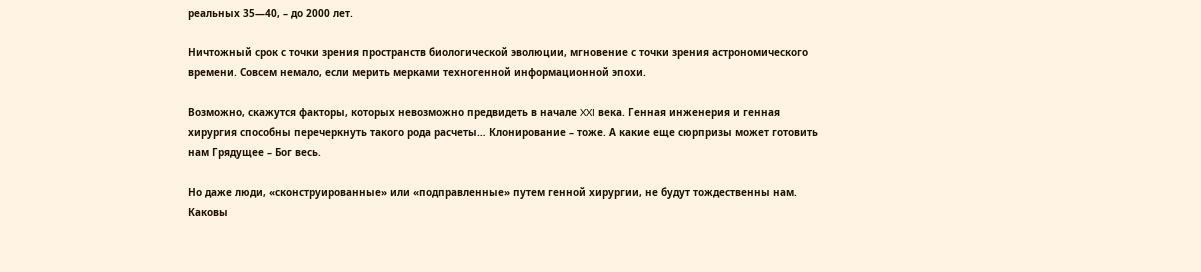реальных 35—40, – до 2000 лет.

Ничтожный срок с точки зрения пространств биологической эволюции, мгновение с точки зрения астрономического времени. Совсем немало, если мерить мерками техногенной информационной эпохи.

Возможно, скажутся факторы, которых невозможно предвидеть в начале XXI века. Генная инженерия и генная хирургия способны перечеркнуть такого рода расчеты… Клонирование – тоже. А какие еще сюрпризы может готовить нам Грядущее – Бог весь.

Но даже люди, «сконструированные» или «подправленные» путем генной хирургии, не будут тождественны нам. Каковы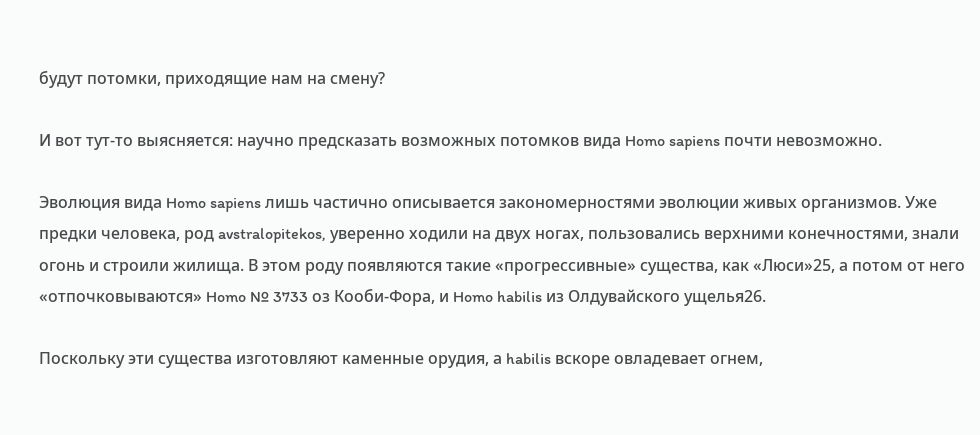будут потомки, приходящие нам на смену?

И вот тут-то выясняется: научно предсказать возможных потомков вида Homo sapiens почти невозможно.

Эволюция вида Homo sapiens лишь частично описывается закономерностями эволюции живых организмов. Уже предки человека, род avstralopitekos, уверенно ходили на двух ногах, пользовались верхними конечностями, знали огонь и строили жилища. В этом роду появляются такие «прогрессивные» существа, как «Люси»25, а потом от него «отпочковываются» Homo № 3733 оз Кооби-Фора, и Homo habilis из Олдувайского ущелья26.

Поскольку эти существа изготовляют каменные орудия, а habilis вскоре овладевает огнем,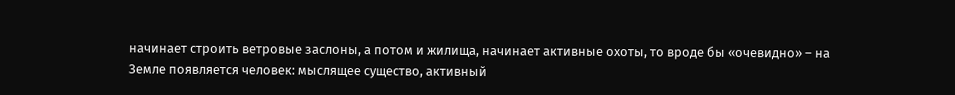начинает строить ветровые заслоны, а потом и жилища, начинает активные охоты, то вроде бы «очевидно» – на Земле появляется человек: мыслящее существо, активный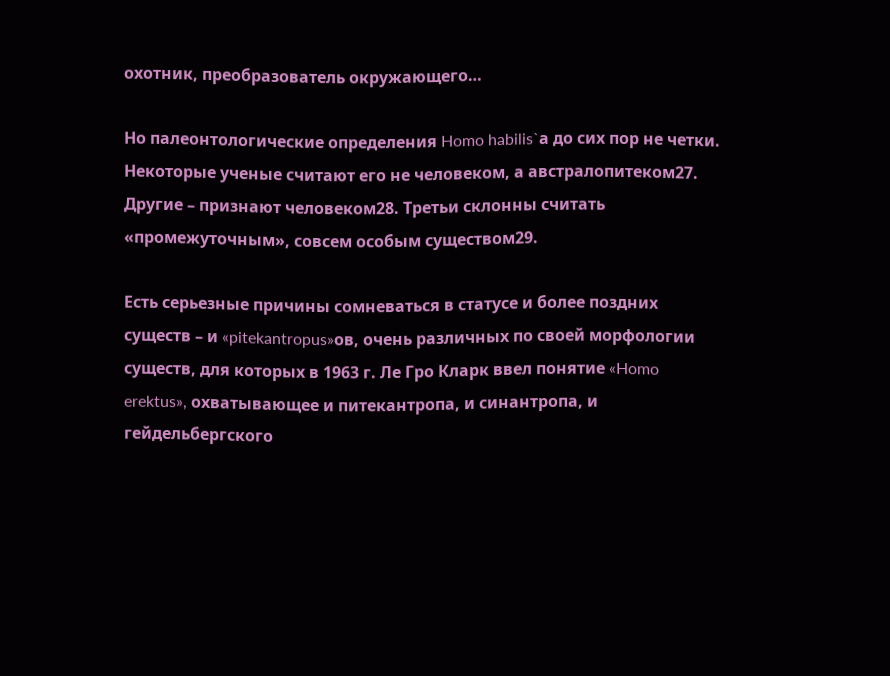охотник, преобразователь окружающего…

Но палеонтологические определения Homo habilis`а до сих пор не четки. Некоторые ученые считают его не человеком, а австралопитеком27. Другие – признают человеком28. Третьи склонны считать «промежуточным», совсем особым существом29.

Есть серьезные причины сомневаться в статусе и более поздних существ – и «pitekantropus»ов, очень различных по своей морфологии существ, для которых в 1963 г. Ле Гро Кларк ввел понятие «Homo erektus», охватывающее и питекантропа, и синантропа, и гейдельбергского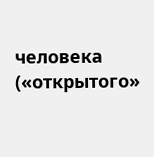человека («открытого»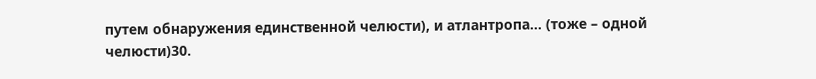путем обнаружения единственной челюсти), и атлантропа… (тоже – одной челюсти)30.